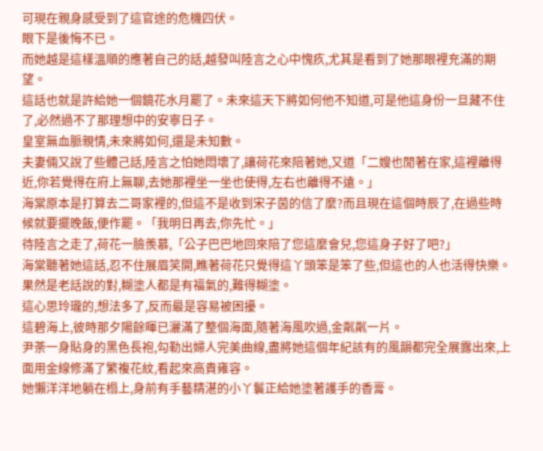可現在親身感受到了這官途的危機四伏。
眼下是後悔不已。
而她越是這樣溫順的應著自己的話,越發叫陸言之心中愧疚,尤其是看到了她那眼裡充滿的期望。
這話也就是許給她一個鏡花水月罷了。未來這天下將如何他不知道,可是他這身份一旦藏不住了,必然過不了那理想中的安寧日子。
皇室無血脈親情,未來將如何,還是未知數。
夫妻倆又說了些體己話,陸言之怕她悶壞了,讓荷花來陪著她,又道「二嫂也閒著在家,這裡離得近,你若覺得在府上無聊,去她那裡坐一坐也使得,左右也離得不遠。」
海棠原本是打算去二哥家裡的,但這不是收到宋子茵的信了麼?而且現在這個時辰了,在過些時候就要擺晚飯,便作罷。「我明日再去,你先忙。」
待陸言之走了,荷花一臉羨慕,「公子巴巴地回來陪了您這麼會兒,您這身子好了吧?」
海棠聽著她這話,忍不住展眉笑開,瞧著荷花只覺得這丫頭笨是笨了些,但這也的人也活得快樂。
果然是老話說的對,糊塗人都是有福氣的,難得糊塗。
這心思玲瓏的,想法多了,反而最是容易被困擾。
這碧海上,彼時那夕陽餘暉已灑滿了整個海面,隨著海風吹過,金粼粼一片。
尹荼一身貼身的黑色長袍,勾勒出婦人完美曲線,盡將她這個年紀該有的風韻都完全展露出來,上面用金線修滿了繁複花紋,看起來高貴雍容。
她懶洋洋地躺在榻上,身前有手藝精湛的小丫鬟正給她塗著護手的香膏。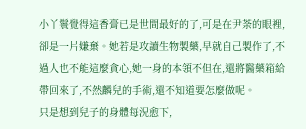小丫鬟覺得這香膏已是世間最好的了,可是在尹荼的眼裡,卻是一片嫌棄。她若是攻讀生物製藥,早就自己製作了,不過人也不能這麼貪心,她一身的本領不但在,還將醫藥箱給帶回來了,不然麟兒的手術,還不知道要怎麼做呢。
只是想到兒子的身體每況愈下,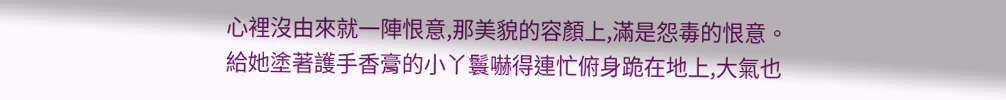心裡沒由來就一陣恨意,那美貌的容顏上,滿是怨毒的恨意。
給她塗著護手香膏的小丫鬟嚇得連忙俯身跪在地上,大氣也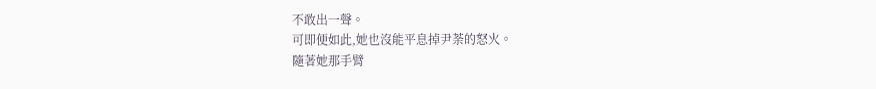不敢出一聲。
可即便如此,她也沒能平息掉尹荼的怒火。
隨著她那手臂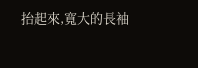抬起來,寬大的長袖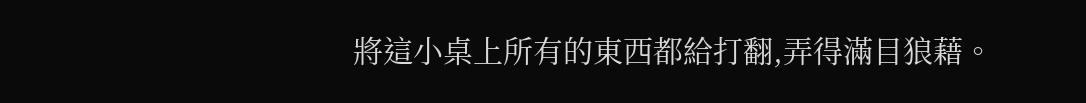將這小桌上所有的東西都給打翻,弄得滿目狼藉。